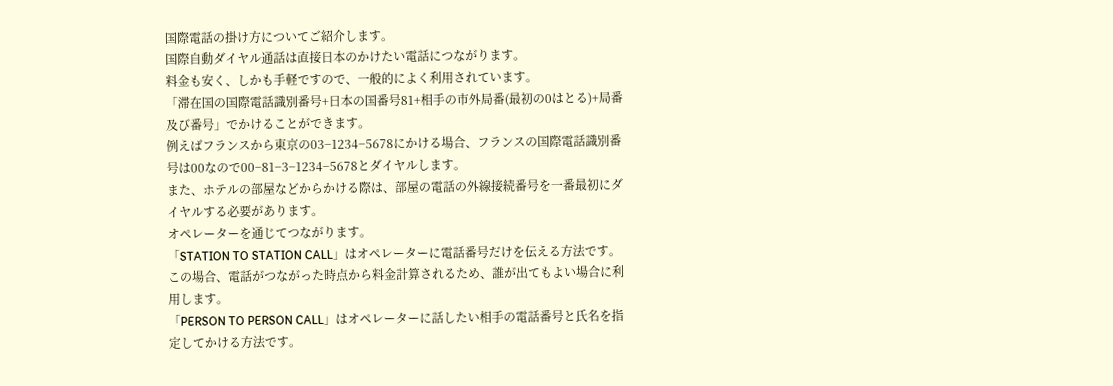国際電話の掛け方についてご紹介します。
国際自動ダイヤル通話は直接日本のかけたい電話につながります。
料金も安く、しかも手軽ですので、一般的によく利用されています。
「滞在国の国際電話識別番号+日本の国番号81+相手の市外局番(最初の0はとる)+局番及び番号」でかけることができます。
例えばフランスから東京の03−1234−5678にかける場合、フランスの国際電話識別番号は00なので00−81−3−1234−5678とダイヤルします。
また、ホテルの部屋などからかける際は、部屋の電話の外線接続番号を一番最初にダイヤルする必要があります。
オペレーターを通じてつながります。
「STATION TO STATION CALL」はオペレーターに電話番号だけを伝える方法です。
この場合、電話がつながった時点から料金計算されるため、誰が出てもよい場合に利用します。
「PERSON TO PERSON CALL」はオペレーターに話したい相手の電話番号と氏名を指定してかける方法です。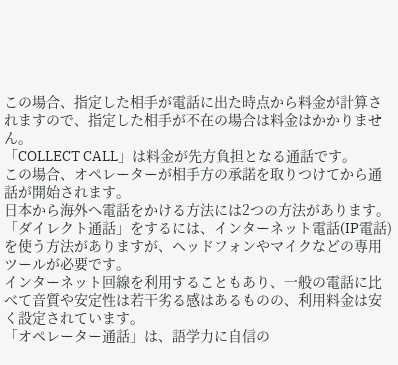この場合、指定した相手が電話に出た時点から料金が計算されますので、指定した相手が不在の場合は料金はかかりません。
「COLLECT CALL」は料金が先方負担となる通話です。
この場合、オペレーターが相手方の承諾を取りつけてから通話が開始されます。
日本から海外へ電話をかける方法には2つの方法があります。
「ダイレクト通話」をするには、インターネット電話(IP電話)を使う方法がありますが、ヘッドフォンやマイクなどの専用ツールが必要です。
インターネット回線を利用することもあり、一般の電話に比べて音質や安定性は若干劣る感はあるものの、利用料金は安く設定されています。
「オペレーター通話」は、語学力に自信の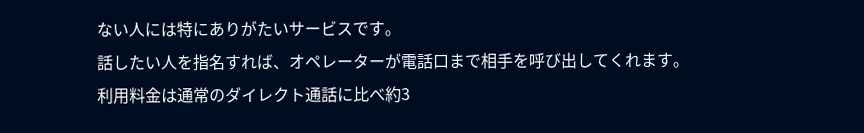ない人には特にありがたいサービスです。
話したい人を指名すれば、オペレーターが電話口まで相手を呼び出してくれます。
利用料金は通常のダイレクト通話に比べ約3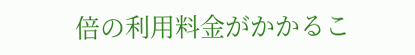倍の利用料金がかかるこ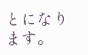とになります。